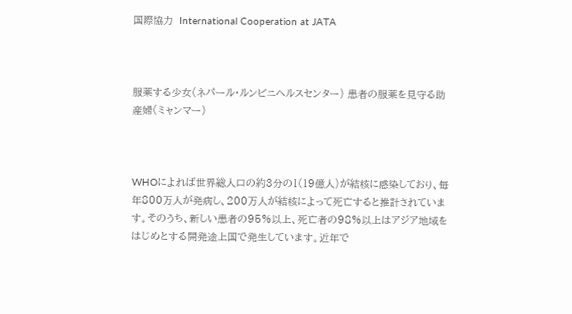国際協力  International Cooperation at JATA



服薬する少女(ネパール・ルンビニヘルスセンター) 患者の服薬を見守る助産婦(ミャンマー)



WHOによれば世界総人口の約3分の1(19億人)が結核に感染しており、毎年800万人が発病し、200万人が結核によって死亡すると推計されています。そのうち、新しい患者の95%以上、死亡者の98%以上はアジア地域をはじめとする開発途上国で発生しています。近年で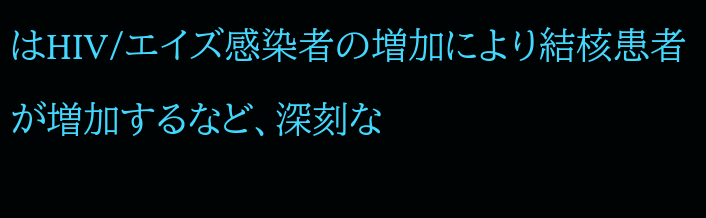はHIV/エイズ感染者の増加により結核患者が増加するなど、深刻な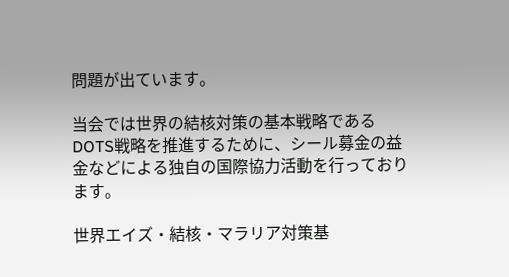問題が出ています。

当会では世界の結核対策の基本戦略であるDOTS戦略を推進するために、シール募金の益金などによる独自の国際協力活動を行っております。

世界エイズ・結核・マラリア対策基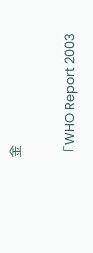金

「WHO Report 2003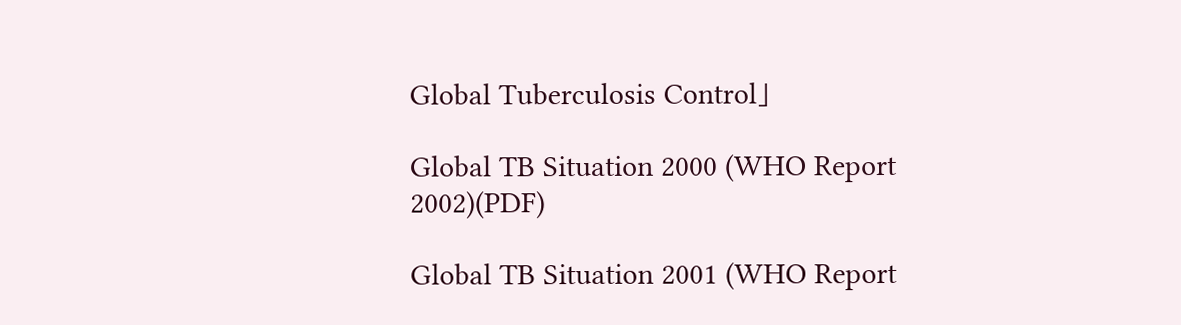Global Tuberculosis Control」

Global TB Situation 2000 (WHO Report 2002)(PDF)

Global TB Situation 2001 (WHO Report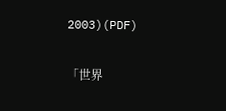2003)(PDF)

「世界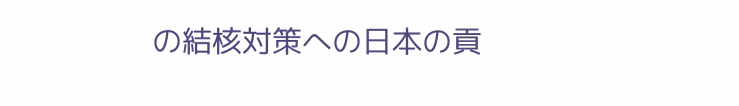の結核対策への日本の貢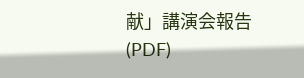献」講演会報告(PDF)